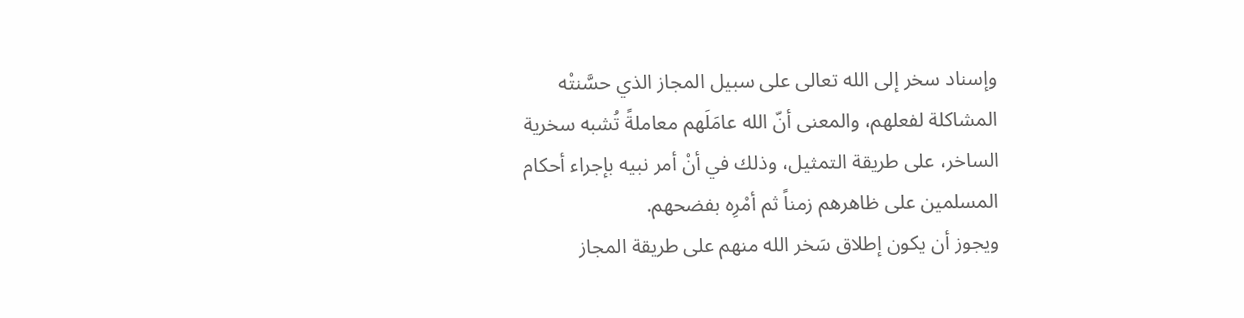وإسناد سخر إلى الله تعالى على سبيل المجاز الذي حسَّنتْه المشاكلة لفعلهم، والمعنى أنّ الله عامَلَهم معاملةً تُشبه سخرية الساخر، على طريقة التمثيل، وذلك في أنْ أمر نبيه بإجراء أحكام المسلمين على ظاهرهم زمناً ثم أمْرِه بفضحهم.
ويجوز أن يكون إطلاق سَخر الله منهم على طريقة المجاز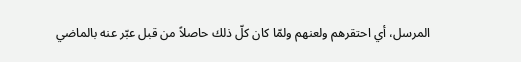المرسل، أي احتقرهم ولعنهم ولمّا كان كلّ ذلك حاصلاً من قبل عبّر عنه بالماضي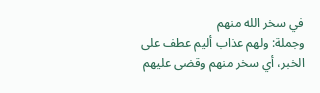في سخر الله منهم
وجملة: ولهم عذاب أليم عطف على الخبر، أي سخر منهم وقضى عليهم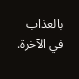بالعذاب في الآخرة.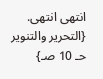انتهى انتهى. {التحرير والتنوير حـ 10 صـ}